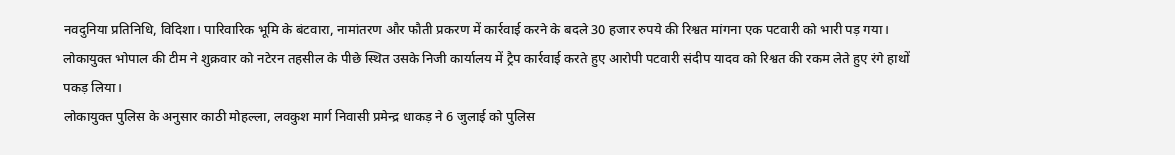नवदुनिया प्रतिनिधि, विदिशा। पारिवारिक भूमि के बंटवारा, नामांतरण और फौती प्रकरण में कार्रवाई करने के बदले 30 हजार रुपये की रिश्वत मांगना एक पटवारी को भारी पड़ गया।
लोकायुक्त भोपाल की टीम ने शुक्रवार को नटेरन तहसील के पीछे स्थित उसके निजी कार्यालय में ट्रैप कार्रवाई करते हुए आरोपी पटवारी संदीप यादव को रिश्वत की रकम लेते हुए रंगे हाथों पकड़ लिया।
लोकायुक्त पुलिस के अनुसार काठी मोहल्ला, लवकुश मार्ग निवासी प्रमेन्द्र धाकड़ ने 6 जुलाई को पुलिस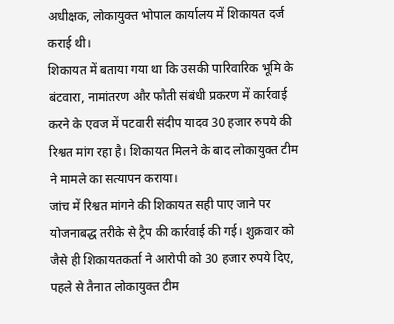अधीक्षक, लोकायुक्त भोपाल कार्यालय में शिकायत दर्ज कराई थी।
शिकायत में बताया गया था कि उसकी पारिवारिक भूमि के बंटवारा, नामांतरण और फौती संबंधी प्रकरण में कार्रवाई करने के एवज में पटवारी संदीप यादव 30 हजार रुपये की रिश्वत मांग रहा है। शिकायत मिलने के बाद लोकायुक्त टीम ने मामले का सत्यापन कराया।
जांच में रिश्वत मांगने की शिकायत सही पाए जाने पर योजनाबद्ध तरीके से ट्रैप की कार्रवाई की गई। शुक्रवार को जैसे ही शिकायतकर्ता ने आरोपी को 30 हजार रुपये दिए, पहले से तैनात लोकायुक्त टीम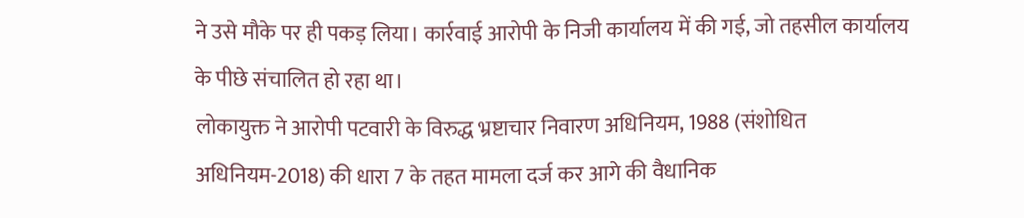ने उसे मौके पर ही पकड़ लिया। कार्रवाई आरोपी के निजी कार्यालय में की गई, जो तहसील कार्यालय के पीछे संचालित हो रहा था।
लोकायुक्त ने आरोपी पटवारी के विरुद्ध भ्रष्टाचार निवारण अधिनियम, 1988 (संशोधित अधिनियम-2018) की धारा 7 के तहत मामला दर्ज कर आगे की वैधानिक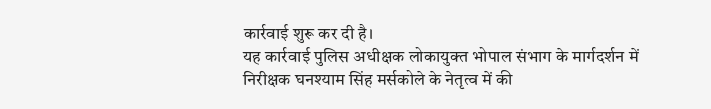कार्रवाई शुरू कर दी है।
यह कार्रवाई पुलिस अधीक्षक लोकायुक्त भोपाल संभाग के मार्गदर्शन में निरीक्षक घनश्याम सिंह मर्सकोले के नेतृत्व में की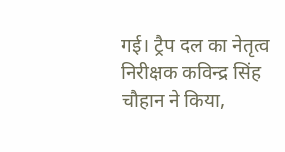गई। ट्रैप दल का नेतृत्व निरीक्षक कविन्द्र सिंह चौहान ने किया,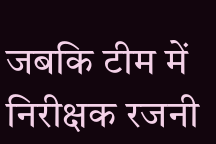जबकि टीम में निरीक्षक रजनी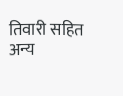तिवारी सहित अन्य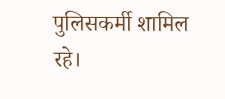पुलिसकर्मी शामिल रहे।